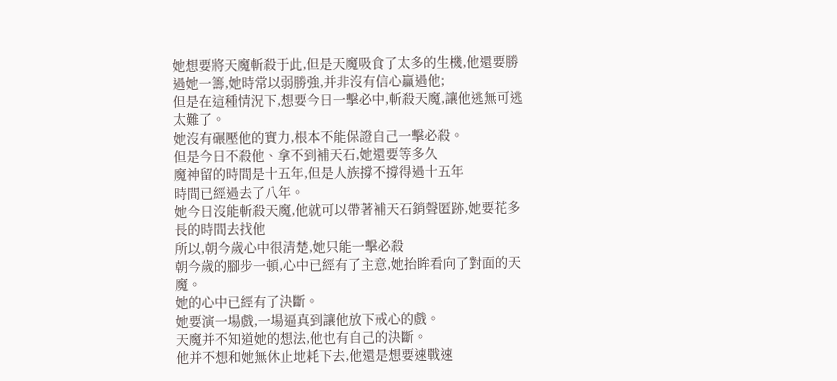她想要將天魔斬殺于此,但是天魔吸食了太多的生機,他還要勝過她一籌,她時常以弱勝強,并非沒有信心贏過他;
但是在這種情況下,想要今日一擊必中,斬殺天魔,讓他逃無可逃太難了。
她沒有碾壓他的實力,根本不能保證自己一擊必殺。
但是今日不殺他、拿不到補天石,她還要等多久
魔神留的時間是十五年,但是人族撐不撐得過十五年
時間已經過去了八年。
她今日沒能斬殺天魔,他就可以帶著補天石銷聲匿跡,她要花多長的時間去找他
所以,朝今歲心中很清楚,她只能一擊必殺
朝今歲的腳步一頓,心中已經有了主意,她抬眸看向了對面的天魔。
她的心中已經有了決斷。
她要演一場戲,一場逼真到讓他放下戒心的戲。
天魔并不知道她的想法,他也有自己的決斷。
他并不想和她無休止地耗下去,他還是想要速戰速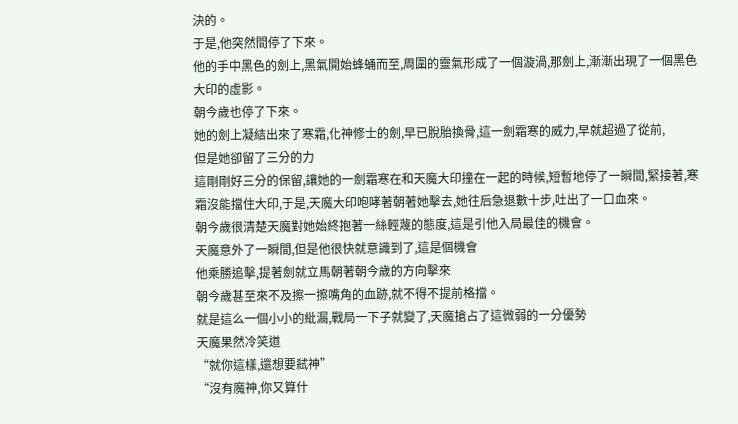決的。
于是,他突然間停了下來。
他的手中黑色的劍上,黑氣開始蜂蛹而至,周圍的靈氣形成了一個漩渦,那劍上,漸漸出現了一個黑色大印的虛影。
朝今歲也停了下來。
她的劍上凝結出來了寒霜,化神修士的劍,早已脫胎換骨,這一劍霜寒的威力,早就超過了從前,
但是她卻留了三分的力
這剛剛好三分的保留,讓她的一劍霜寒在和天魔大印撞在一起的時候,短暫地停了一瞬間,緊接著,寒霜沒能擋住大印,于是,天魔大印咆哮著朝著她擊去,她往后急退數十步,吐出了一口血來。
朝今歲很清楚天魔對她始終抱著一絲輕蔑的態度,這是引他入局最佳的機會。
天魔意外了一瞬間,但是他很快就意識到了,這是個機會
他乘勝追擊,提著劍就立馬朝著朝今歲的方向擊來
朝今歲甚至來不及擦一擦嘴角的血跡,就不得不提前格擋。
就是這么一個小小的紕漏,戰局一下子就變了,天魔搶占了這微弱的一分優勢
天魔果然冷笑道
“就你這樣,還想要弒神”
“沒有魔神,你又算什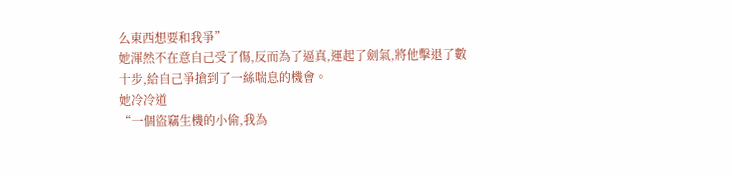么東西想要和我爭”
她渾然不在意自己受了傷,反而為了逼真,運起了劍氣,將他擊退了數十步,給自己爭搶到了一絲喘息的機會。
她冷冷道
“一個盜竊生機的小偷,我為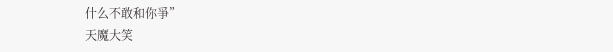什么不敢和你爭”
天魔大笑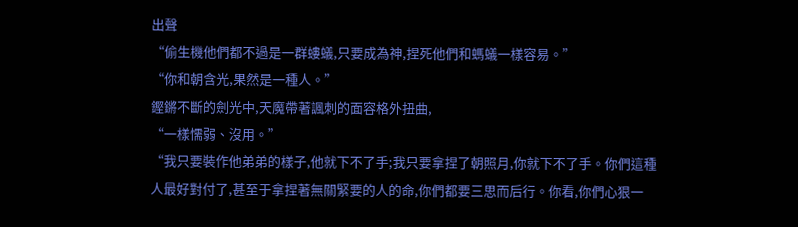出聲
“偷生機他們都不過是一群螻蟻,只要成為神,捏死他們和螞蟻一樣容易。”
“你和朝含光,果然是一種人。”
鏗鏘不斷的劍光中,天魔帶著諷刺的面容格外扭曲,
“一樣懦弱、沒用。”
“我只要裝作他弟弟的樣子,他就下不了手;我只要拿捏了朝照月,你就下不了手。你們這種人最好對付了,甚至于拿捏著無關緊要的人的命,你們都要三思而后行。你看,你們心狠一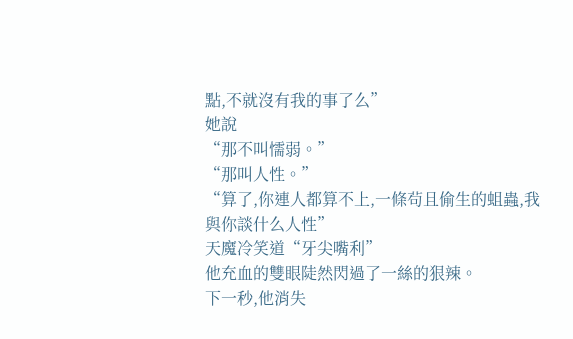點,不就沒有我的事了么”
她說
“那不叫懦弱。”
“那叫人性。”
“算了,你連人都算不上,一條茍且偷生的蛆蟲,我與你談什么人性”
天魔冷笑道“牙尖嘴利”
他充血的雙眼陡然閃過了一絲的狠辣。
下一秒,他消失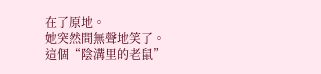在了原地。
她突然間無聲地笑了。
這個“陰溝里的老鼠”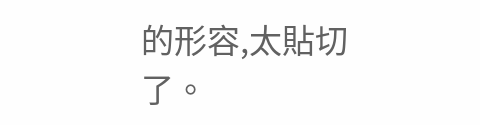的形容,太貼切了。